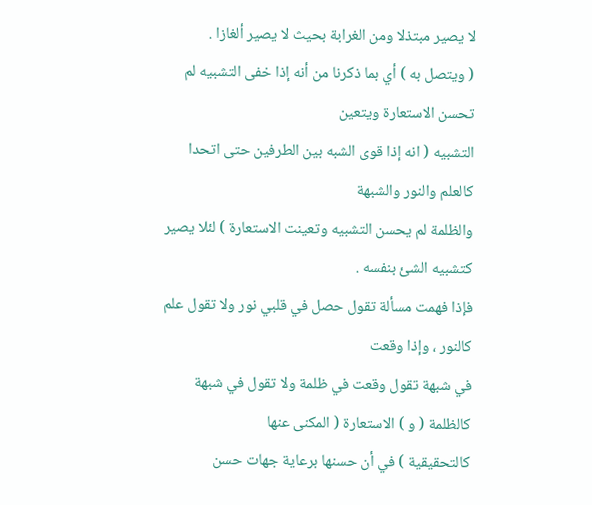لا يصير مبتذلا ومن الغرابة بحيث لا يصير ألغازا .
( ويتصل به ) أي بما ذكرنا من أنه إذا خفى التشبيه لم تحسن الاستعارة ويتعين
التشبيه ( انه إذا قوى الشبه بين الطرفين حتى اتحدا كالعلم والنور والشبهة
والظلمة لم يحسن التشبيه وتعينت الاستعارة ) لئلا يصير كتشبيه الشئ بنفسه .
فإذا فهمت مسألة تقول حصل في قلبي نور ولا تقول علم كالنور ، وإذا وقعت
في شبهة تقول وقعت في ظلمة ولا تقول في شبهة كالظلمة ( و ) الاستعارة ( المكنى عنها
كالتحقيقية ) في أن حسنها برعاية جهات حسن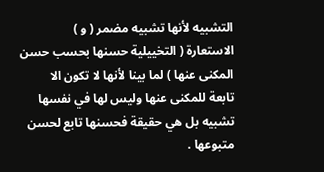التشبيه لأنها تشبيه مضمر ( و )
الاستعارة ( التخييلية حسنها بحسب حسن المكنى عنها ) لما بينا لأنها لا تكون الا
تابعة للمكنى عنها وليس لها في نفسها تشبيه بل هي حقيقة فحسنها تابع لحسن
متبوعها .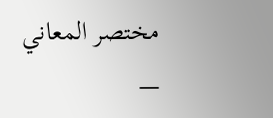مختصر المعاني —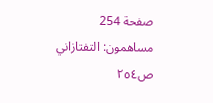صفحة 254
مساهمون: التفتازاني
ص٢٥٤